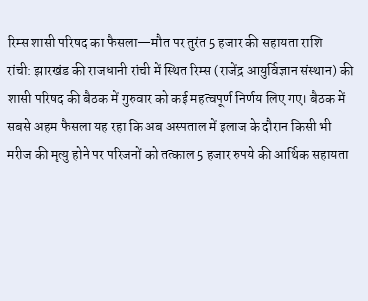रिम्स शासी परिषद का फैसला—मौत पर तुरंत 5 हजार की सहायता राशि
रांची: झारखंड की राजधानी रांची में स्थित रिम्स (राजेंद्र आयुर्विज्ञान संस्थान) की शासी परिषद की बैठक में गुरुवार को कई महत्वपूर्ण निर्णय लिए गए। बैठक में सबसे अहम फैसला यह रहा कि अब अस्पताल में इलाज के दौरान किसी भी मरीज की मृत्यु होने पर परिजनों को तत्काल 5 हजार रुपये की आर्थिक सहायता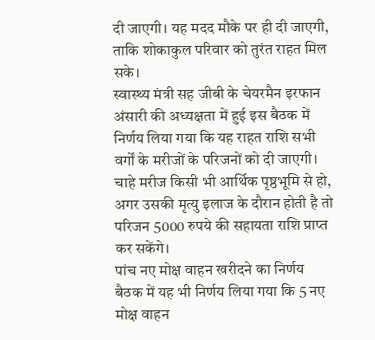दी जाएगी। यह मदद मौके पर ही दी जाएगी, ताकि शोकाकुल परिवार को तुरंत राहत मिल सके।
स्वास्थ्य मंत्री सह जीबी के चेयरमैन इरफान अंसारी की अध्यक्षता में हुई इस बैठक में निर्णय लिया गया कि यह राहत राशि सभी वर्गों के मरीजों के परिजनों को दी जाएगी। चाहे मरीज किसी भी आर्थिक पृष्ठभूमि से हो, अगर उसकी मृत्यु इलाज के दौरान होती है तो परिजन 5000 रुपये की सहायता राशि प्राप्त कर सकेंगे।
पांच नए मोक्ष वाहन खरीदने का निर्णय
बैठक में यह भी निर्णय लिया गया कि 5 नए मोक्ष वाहन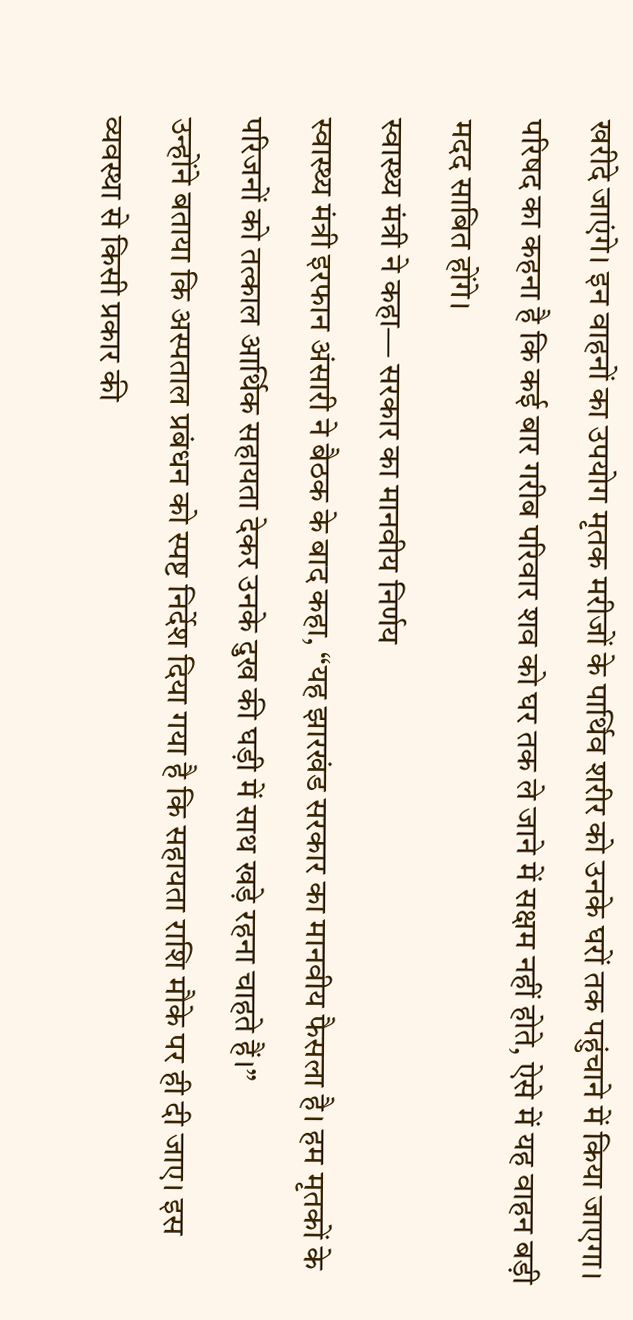खरीदे जाएंगे। इन वाहनों का उपयोग मृतक मरीजों के पार्थिव शरीर को उनके घरों तक पहुंचाने में किया जाएगा। परिषद का कहना है कि कई बार गरीब परिवार शव को घर तक ले जाने में सक्षम नहीं होते, ऐसे में यह वाहन बड़ी मदद साबित होंगे।
स्वास्थ्य मंत्री ने कहा— सरकार का मानवीय निर्णय
स्वास्थ्य मंत्री इरफान अंसारी ने बैठक के बाद कहा, “यह झारखंड सरकार का मानवीय फैसला है। हम मृतकों के परिजनों को तत्काल आर्थिक सहायता देकर उनके दुख की घड़ी में साथ खड़े रहना चाहते हैं।”
उन्होंने बताया कि अस्पताल प्रबंधन को स्पष्ट निर्देश दिया गया है कि सहायता राशि मौके पर ही दी जाए। इस व्यवस्था से किसी प्रकार की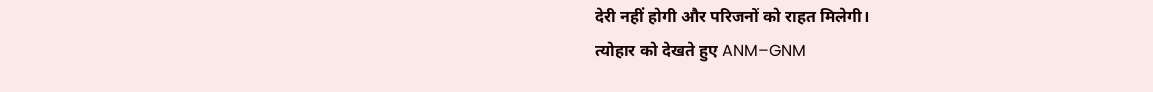देरी नहीं होगी और परिजनों को राहत मिलेगी।
त्योहार को देखते हुए ANM–GNM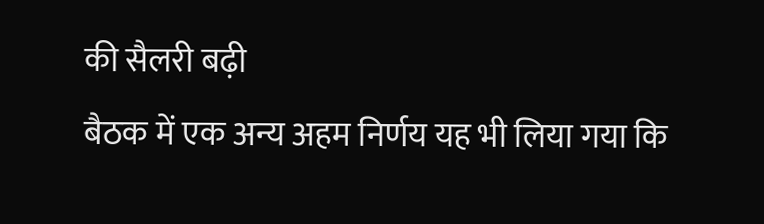की सैलरी बढ़ी
बैठक में एक अन्य अहम निर्णय यह भी लिया गया कि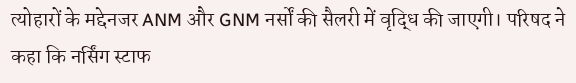त्योहारों के मद्देनजर ANM और GNM नर्सों की सैलरी में वृद्धि की जाएगी। परिषद ने कहा कि नर्सिंग स्टाफ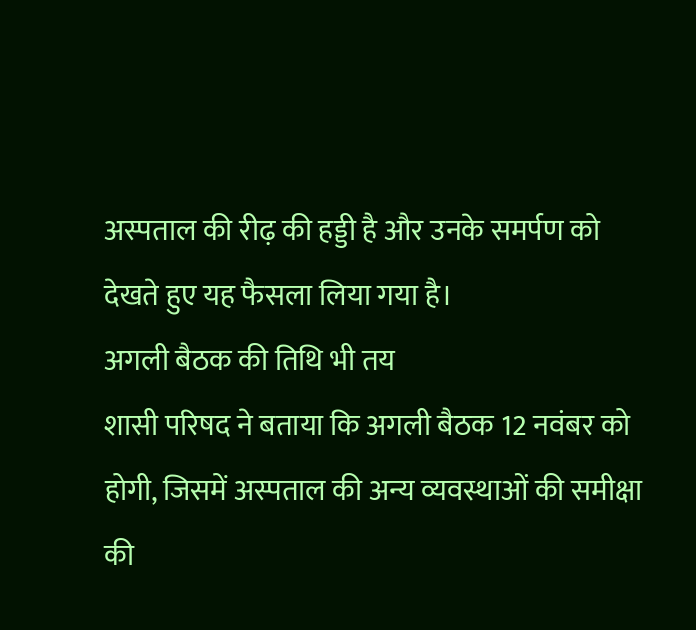अस्पताल की रीढ़ की हड्डी है और उनके समर्पण को देखते हुए यह फैसला लिया गया है।
अगली बैठक की तिथि भी तय
शासी परिषद ने बताया कि अगली बैठक 12 नवंबर को होगी, जिसमें अस्पताल की अन्य व्यवस्थाओं की समीक्षा की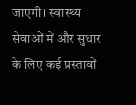जाएगी। स्वास्थ्य सेवाओं में और सुधार के लिए कई प्रस्तावों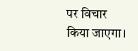पर विचार किया जाएगा।